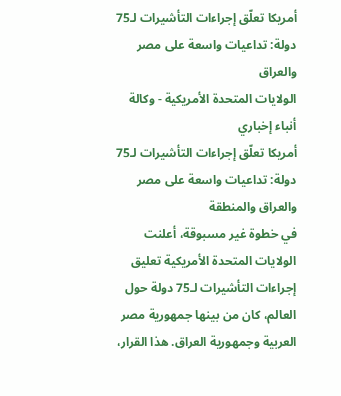أمريكا تعلّق إجراءات التأشيرات لـ75 دولة: تداعيات واسعة على مصر والعراق
الولايات المتحدة الأمريكية - وكالة أنباء إخباري
أمريكا تعلّق إجراءات التأشيرات لـ75 دولة: تداعيات واسعة على مصر والعراق والمنطقة
في خطوة غير مسبوقة، أعلنت الولايات المتحدة الأمريكية تعليق إجراءات التأشيرات لـ75 دولة حول العالم، كان من بينها جمهورية مصر العربية وجمهورية العراق. هذا القرار،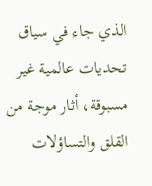الذي جاء في سياق تحديات عالمية غير مسبوقة، أثار موجة من القلق والتساؤلات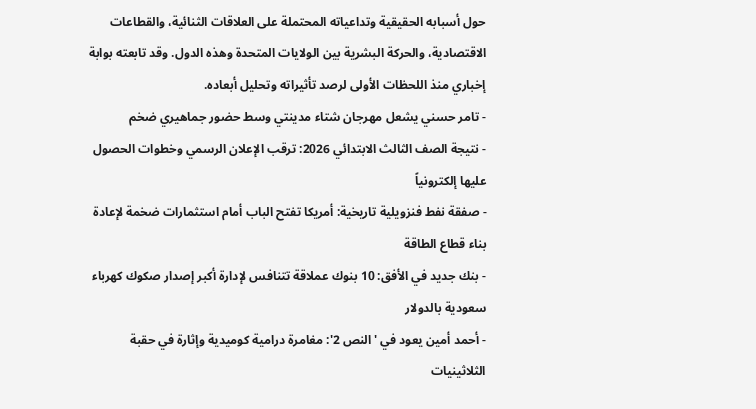حول أسبابه الحقيقية وتداعياته المحتملة على العلاقات الثنائية، والقطاعات الاقتصادية، والحركة البشرية بين الولايات المتحدة وهذه الدول. وقد تابعته بوابة إخباري منذ اللحظات الأولى لرصد تأثيراته وتحليل أبعاده.
- تامر حسني يشعل مهرجان شتاء مدينتي وسط حضور جماهيري ضخم
- نتيجة الصف الثالث الابتدائي 2026: ترقب الإعلان الرسمي وخطوات الحصول عليها إلكترونياً
- صفقة نفط فنزويلية تاريخية: أمريكا تفتح الباب أمام استثمارات ضخمة لإعادة بناء قطاع الطاقة
- بنك جديد في الأفق: 10 بنوك عملاقة تتنافس لإدارة أكبر إصدار صكوك كهرباء سعودية بالدولار
- أحمد أمين يعود في 'النص 2': مغامرة درامية كوميدية وإثارة في حقبة الثلاثينيات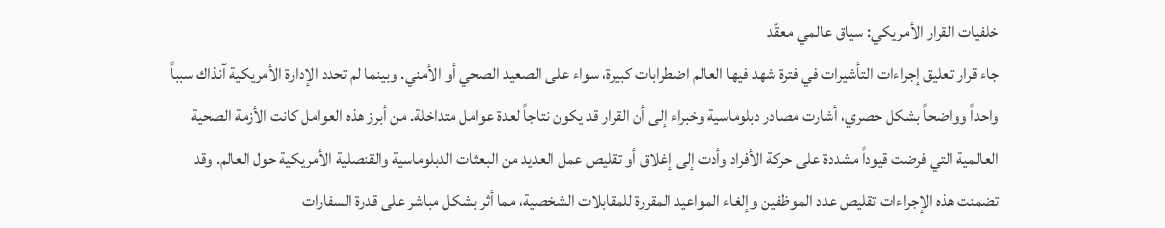خلفيات القرار الأمريكي: سياق عالمي معقّد
جاء قرار تعليق إجراءات التأشيرات في فترة شهد فيها العالم اضطرابات كبيرة، سواء على الصعيد الصحي أو الأمني. وبينما لم تحدد الإدارة الأمريكية آنذاك سبباً واحداً وواضحاً بشكل حصري، أشارت مصادر دبلوماسية وخبراء إلى أن القرار قد يكون نتاجاً لعدة عوامل متداخلة. من أبرز هذه العوامل كانت الأزمة الصحية العالمية التي فرضت قيوداً مشددة على حركة الأفراد وأدت إلى إغلاق أو تقليص عمل العديد من البعثات الدبلوماسية والقنصلية الأمريكية حول العالم. وقد تضمنت هذه الإجراءات تقليص عدد الموظفين وإلغاء المواعيد المقررة للمقابلات الشخصية، مما أثر بشكل مباشر على قدرة السفارات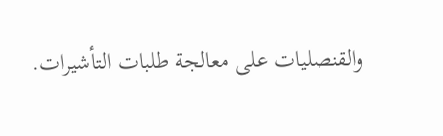والقنصليات على معالجة طلبات التأشيرات.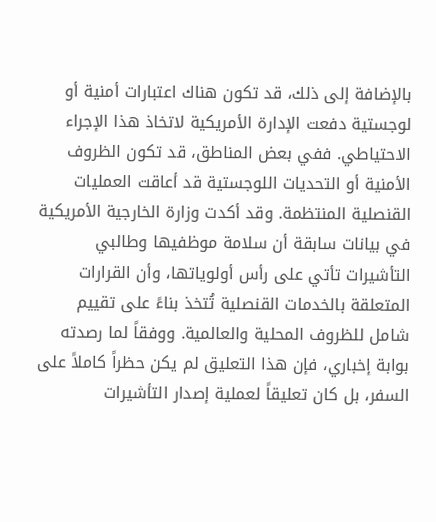بالإضافة إلى ذلك، قد تكون هناك اعتبارات أمنية أو لوجستية دفعت الإدارة الأمريكية لاتخاذ هذا الإجراء الاحتياطي. ففي بعض المناطق، قد تكون الظروف الأمنية أو التحديات اللوجستية قد أعاقت العمليات القنصلية المنتظمة. وقد أكدت وزارة الخارجية الأمريكية في بيانات سابقة أن سلامة موظفيها وطالبي التأشيرات تأتي على رأس أولوياتها، وأن القرارات المتعلقة بالخدمات القنصلية تُتخذ بناءً على تقييم شامل للظروف المحلية والعالمية. ووفقاً لما رصدته بوابة إخباري، فإن هذا التعليق لم يكن حظراً كاملاً على السفر، بل كان تعليقاً لعملية إصدار التأشيرات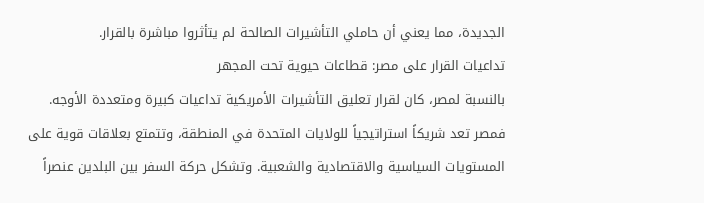الجديدة، مما يعني أن حاملي التأشيرات الصالحة لم يتأثروا مباشرة بالقرار.
تداعيات القرار على مصر: قطاعات حيوية تحت المجهر
بالنسبة لمصر، كان لقرار تعليق التأشيرات الأمريكية تداعيات كبيرة ومتعددة الأوجه. فمصر تعد شريكاً استراتيجياً للولايات المتحدة في المنطقة، وتتمتع بعلاقات قوية على المستويات السياسية والاقتصادية والشعبية. وتشكل حركة السفر بين البلدين عنصراً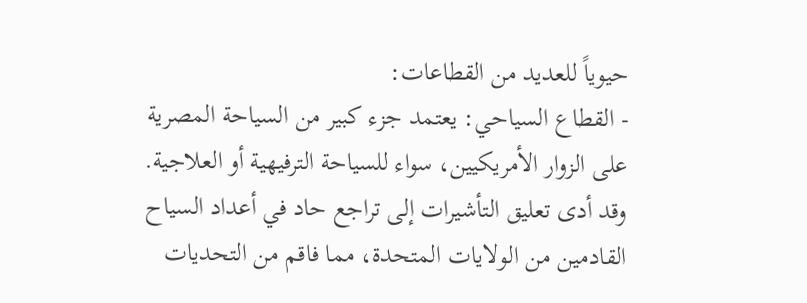حيوياً للعديد من القطاعات:
- القطاع السياحي: يعتمد جزء كبير من السياحة المصرية على الزوار الأمريكيين، سواء للسياحة الترفيهية أو العلاجية. وقد أدى تعليق التأشيرات إلى تراجع حاد في أعداد السياح القادمين من الولايات المتحدة، مما فاقم من التحديات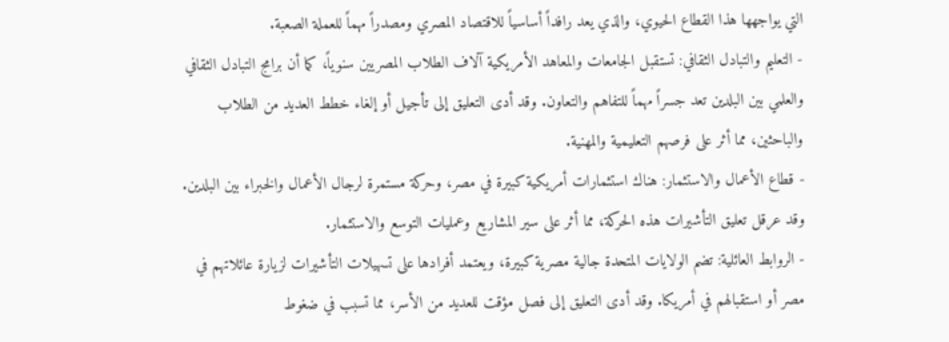التي يواجهها هذا القطاع الحيوي، والذي يعد رافداً أساسياً للاقتصاد المصري ومصدراً مهماً للعملة الصعبة.
- التعليم والتبادل الثقافي: تستقبل الجامعات والمعاهد الأمريكية آلاف الطلاب المصريين سنوياً، كما أن برامج التبادل الثقافي والعلمي بين البلدين تعد جسراً مهماً للتفاهم والتعاون. وقد أدى التعليق إلى تأجيل أو إلغاء خطط العديد من الطلاب والباحثين، مما أثر على فرصهم التعليمية والمهنية.
- قطاع الأعمال والاستثمار: هناك استثمارات أمريكية كبيرة في مصر، وحركة مستمرة لرجال الأعمال والخبراء بين البلدين. وقد عرقل تعليق التأشيرات هذه الحركة، مما أثر على سير المشاريع وعمليات التوسع والاستثمار.
- الروابط العائلية: تضم الولايات المتحدة جالية مصرية كبيرة، ويعتمد أفرادها على تسهيلات التأشيرات لزيارة عائلاتهم في مصر أو استقبالهم في أمريكا. وقد أدى التعليق إلى فصل مؤقت للعديد من الأسر، مما تسبب في ضغوط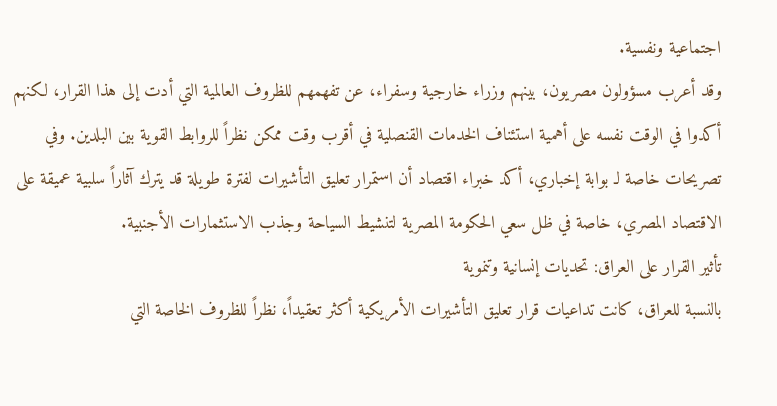اجتماعية ونفسية.
وقد أعرب مسؤولون مصريون، بينهم وزراء خارجية وسفراء، عن تفهمهم للظروف العالمية التي أدت إلى هذا القرار، لكنهم أكدوا في الوقت نفسه على أهمية استئناف الخدمات القنصلية في أقرب وقت ممكن نظراً للروابط القوية بين البلدين. وفي تصريحات خاصة لـ بوابة إخباري، أكد خبراء اقتصاد أن استمرار تعليق التأشيرات لفترة طويلة قد يترك آثاراً سلبية عميقة على الاقتصاد المصري، خاصة في ظل سعي الحكومة المصرية لتنشيط السياحة وجذب الاستثمارات الأجنبية.
تأثير القرار على العراق: تحديات إنسانية وتنموية
بالنسبة للعراق، كانت تداعيات قرار تعليق التأشيرات الأمريكية أكثر تعقيداً، نظراً للظروف الخاصة التي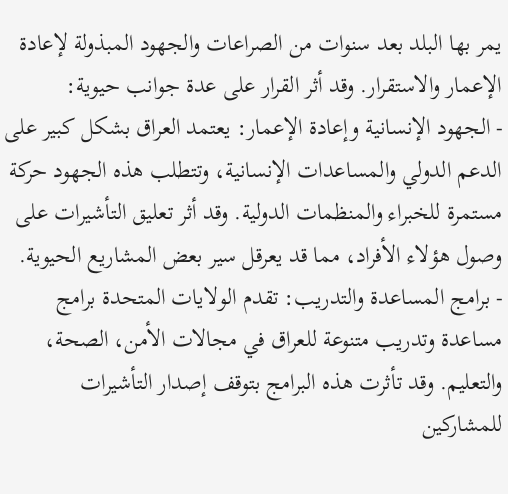يمر بها البلد بعد سنوات من الصراعات والجهود المبذولة لإعادة الإعمار والاستقرار. وقد أثر القرار على عدة جوانب حيوية:
- الجهود الإنسانية وإعادة الإعمار: يعتمد العراق بشكل كبير على الدعم الدولي والمساعدات الإنسانية، وتتطلب هذه الجهود حركة مستمرة للخبراء والمنظمات الدولية. وقد أثر تعليق التأشيرات على وصول هؤلاء الأفراد، مما قد يعرقل سير بعض المشاريع الحيوية.
- برامج المساعدة والتدريب: تقدم الولايات المتحدة برامج مساعدة وتدريب متنوعة للعراق في مجالات الأمن، الصحة، والتعليم. وقد تأثرت هذه البرامج بتوقف إصدار التأشيرات للمشاركين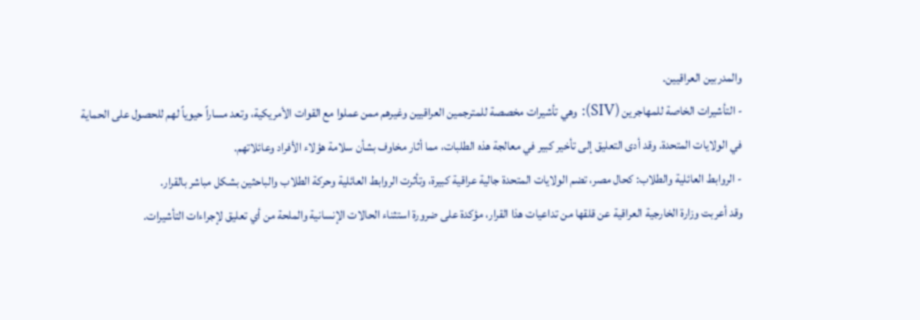والمدربين العراقيين.
- التأشيرات الخاصة للمهاجرين (SIV): وهي تأشيرات مخصصة للمترجمين العراقيين وغيرهم ممن عملوا مع القوات الأمريكية، وتعد مساراً حيوياً لهم للحصول على الحماية في الولايات المتحدة. وقد أدى التعليق إلى تأخير كبير في معالجة هذه الطلبات، مما أثار مخاوف بشأن سلامة هؤلاء الأفراد وعائلاتهم.
- الروابط العائلية والطلاب: كحال مصر، تضم الولايات المتحدة جالية عراقية كبيرة، وتأثرت الروابط العائلية وحركة الطلاب والباحثين بشكل مباشر بالقرار.
وقد أعربت وزارة الخارجية العراقية عن قلقها من تداعيات هذا القرار، مؤكدة على ضرورة استثناء الحالات الإنسانية والملحة من أي تعليق لإجراءات التأشيرات.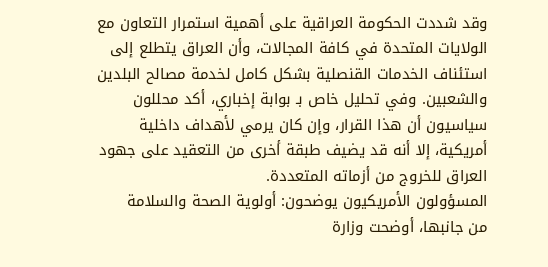وقد شددت الحكومة العراقية على أهمية استمرار التعاون مع الولايات المتحدة في كافة المجالات، وأن العراق يتطلع إلى استئناف الخدمات القنصلية بشكل كامل لخدمة مصالح البلدين والشعبين. وفي تحليل خاص بـ بوابة إخباري، أكد محللون سياسيون أن هذا القرار، وإن كان يرمي لأهداف داخلية أمريكية، إلا أنه قد يضيف طبقة أخرى من التعقيد على جهود العراق للخروج من أزماته المتعددة.
المسؤولون الأمريكيون يوضحون: أولوية الصحة والسلامة
من جانبها، أوضحت وزارة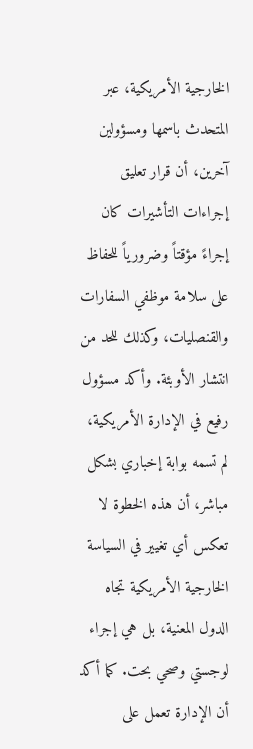الخارجية الأمريكية، عبر المتحدث باسمها ومسؤولين آخرين، أن قرار تعليق إجراءات التأشيرات كان إجراءً مؤقتاً وضرورياً للحفاظ على سلامة موظفي السفارات والقنصليات، وكذلك للحد من انتشار الأوبئة. وأكد مسؤول رفيع في الإدارة الأمريكية، لم تسمه بوابة إخباري بشكل مباشر، أن هذه الخطوة لا تعكس أي تغيير في السياسة الخارجية الأمريكية تجاه الدول المعنية، بل هي إجراء لوجستي وصحي بحت. كما أكد أن الإدارة تعمل على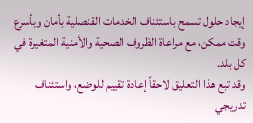إيجاد حلول تسمح باستئناف الخدمات القنصلية بأمان وبأسرع وقت ممكن، مع مراعاة الظروف الصحية والأمنية المتغيرة في كل بلد.
وقد تبع هذا التعليق لاحقاً إعادة تقييم للوضع، واستئناف تدريجي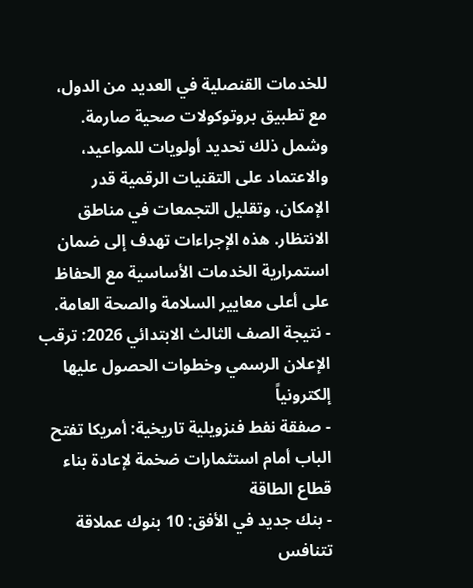للخدمات القنصلية في العديد من الدول، مع تطبيق بروتوكولات صحية صارمة. وشمل ذلك تحديد أولويات للمواعيد، والاعتماد على التقنيات الرقمية قدر الإمكان، وتقليل التجمعات في مناطق الانتظار. هذه الإجراءات تهدف إلى ضمان استمرارية الخدمات الأساسية مع الحفاظ على أعلى معايير السلامة والصحة العامة.
- نتيجة الصف الثالث الابتدائي 2026: ترقب الإعلان الرسمي وخطوات الحصول عليها إلكترونياً
- صفقة نفط فنزويلية تاريخية: أمريكا تفتح الباب أمام استثمارات ضخمة لإعادة بناء قطاع الطاقة
- بنك جديد في الأفق: 10 بنوك عملاقة تتنافس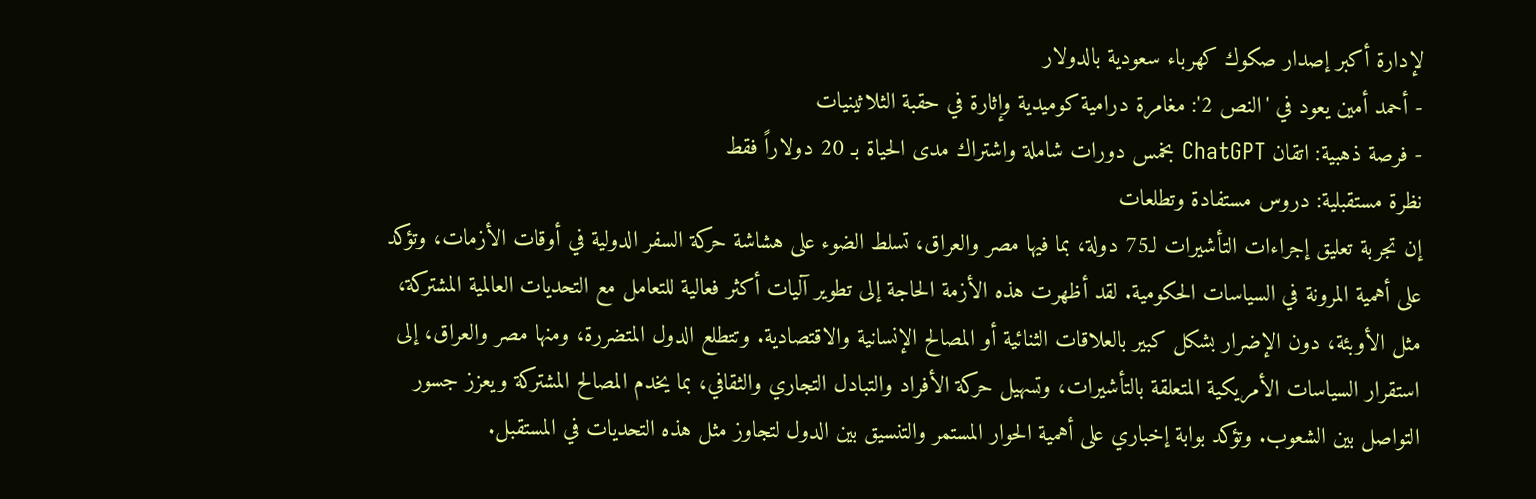لإدارة أكبر إصدار صكوك كهرباء سعودية بالدولار
- أحمد أمين يعود في 'النص 2': مغامرة درامية كوميدية وإثارة في حقبة الثلاثينيات
- فرصة ذهبية: اتقان ChatGPT بخمس دورات شاملة واشتراك مدى الحياة بـ 20 دولاراً فقط
نظرة مستقبلية: دروس مستفادة وتطلعات
إن تجربة تعليق إجراءات التأشيرات لـ75 دولة، بما فيها مصر والعراق، تسلط الضوء على هشاشة حركة السفر الدولية في أوقات الأزمات، وتؤكد على أهمية المرونة في السياسات الحكومية. لقد أظهرت هذه الأزمة الحاجة إلى تطوير آليات أكثر فعالية للتعامل مع التحديات العالمية المشتركة، مثل الأوبئة، دون الإضرار بشكل كبير بالعلاقات الثنائية أو المصالح الإنسانية والاقتصادية. وتتطلع الدول المتضررة، ومنها مصر والعراق، إلى استقرار السياسات الأمريكية المتعلقة بالتأشيرات، وتسهيل حركة الأفراد والتبادل التجاري والثقافي، بما يخدم المصالح المشتركة ويعزز جسور التواصل بين الشعوب. وتؤكد بوابة إخباري على أهمية الحوار المستمر والتنسيق بين الدول لتجاوز مثل هذه التحديات في المستقبل.